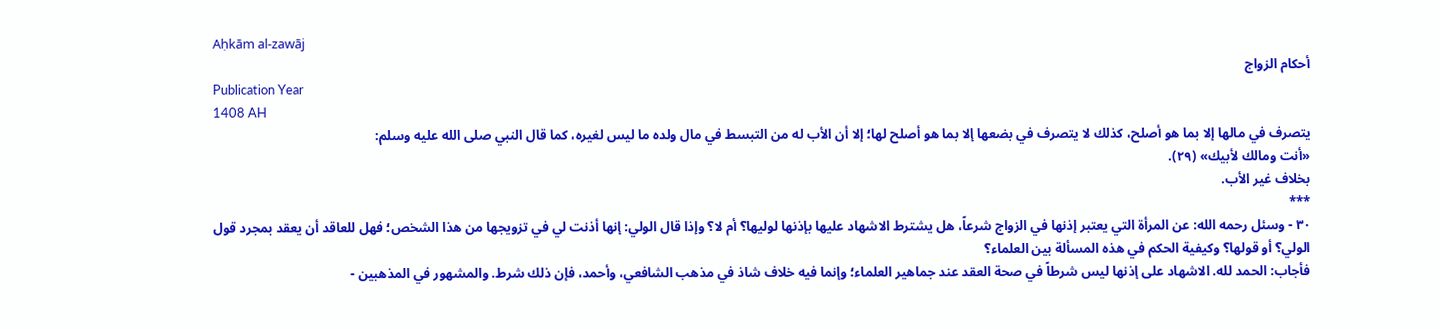Aḥkām al-zawāj
أحكام الزواج
Publication Year
1408 AH
يتصرف في مالها إلا بما هو أصلح، كذلك لا يتصرف في بضعها إلا بما هو أصلح لها؛ إلا أن الأب له من التبسط في مال ولده ما ليس لغيره، كما قال النبي صلى الله عليه وسلم:
«أنت ومالك لأبيك» (٢٩).
بخلاف غير الأب.
***
٣٠ - وسئل رحمه الله: عن المرأة التي يعتبر إذنها في الزواج شرعاً، هل يشترط الاشهاد عليها بإذنها لوليها؟ أم لا؟ وإذا قال الولي: إنها أذنت لي في تزويجها من هذا الشخص؛ فهل للعاقد أن يعقد بمجرد قول الولي؟ أو قولها؟ وكيفية الحكم في هذه المسألة بين العلماء؟
فأجاب: الحمد لله. الاشهاد على إذنها ليس شرطاً في صحة العقد عند جماهير العلماء؛ وإنما فيه خلاف شاذ في مذهب الشافعي، وأحمد، فإن ذلك شرط. والمشهور في المذهبين -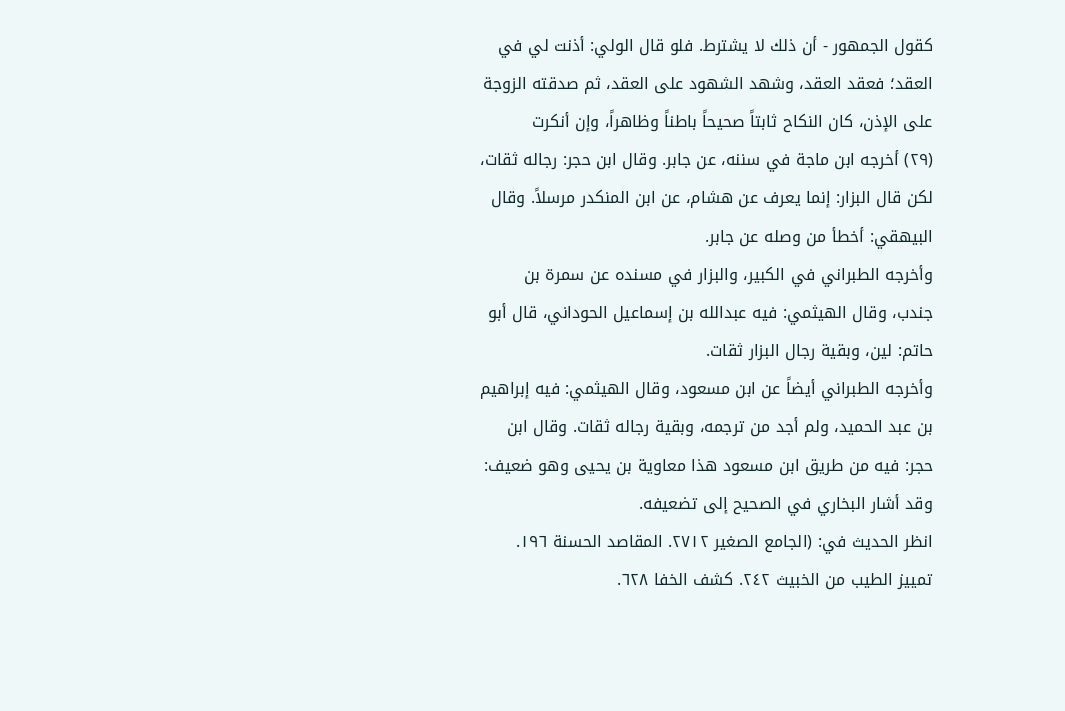كقول الجمهور - أن ذلك لا يشترط. فلو قال الولي: أذنت لي في العقد؛ فعقد العقد، وشهد الشهود على العقد، ثم صدقته الزوجة على الإذن، كان النكاح ثابتاً صحيحاً باطناً وظاهراً، وإن أنكرت
(٢٩) أخرجه ابن ماجة في سننه، عن جابر. وقال ابن حجر: رجاله ثقات، لكن قال البزار: إنما يعرف عن هشام، عن ابن المنكدر مرسلاً. وقال البيهقي: أخطأ من وصله عن جابر.
وأخرجه الطبراني في الكبير، والبزار في مسنده عن سمرة بن جندب، وقال الهيثمي: فيه عبدالله بن إسماعيل الحوداني، قال أبو حاتم: لين، وبقية رجال البزار ثقات.
وأخرجه الطبراني أيضاً عن ابن مسعود، وقال الهيثمي: فيه إبراهيم بن عبد الحميد، ولم أجد من ترجمه، وبقية رجاله ثقات. وقال ابن حجر: فيه من طريق ابن مسعود هذا معاوية بن يحيى وهو ضعيف: وقد أشار البخاري في الصحيح إلى تضعيفه.
انظر الحديث في: (الجامع الصغير ٢٧١٢. المقاصد الحسنة ١٩٦. تمييز الطيب من الخبيث ٢٤٢. كشف الخفا ٦٢٨.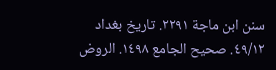سنن ابن ماجة ٢٢٩١. تاريخ بغداد ٤٩/١٢. صحيح الجامع ١٤٩٨. الروض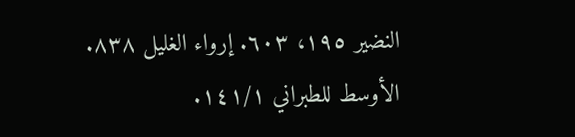النضير ١٩٥، ٦٠٣. إرواء الغليل ٨٣٨. الأوسط للطبراني ١٤١/١.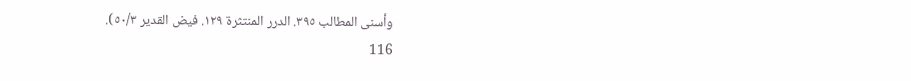وأسنى المطالب ٣٩٥. الدرر المنتثرة ١٢٩. فيض القدير ٥٠/٣).
116